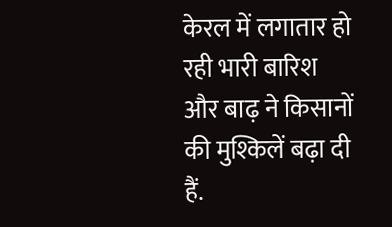केरल में लगातार हो रही भारी बारिश और बाढ़ ने किसानों की मुश्किलें बढ़ा दी हैं.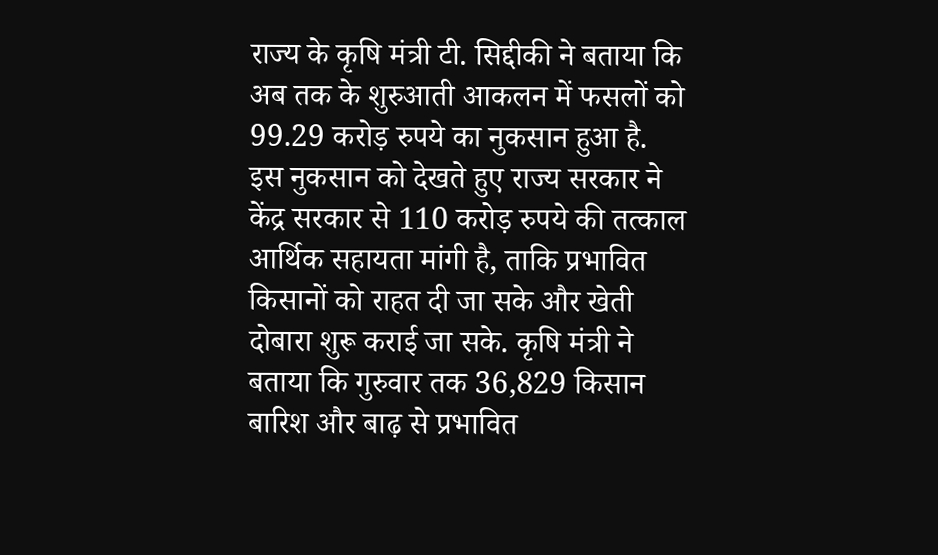राज्य के कृषि मंत्री टी. सिद्दीकी ने बताया कि अब तक के शुरुआती आकलन में फसलों को 99.29 करोड़ रुपये का नुकसान हुआ है. इस नुकसान को देखते हुए राज्य सरकार ने केंद्र सरकार से 110 करोड़ रुपये की तत्काल आर्थिक सहायता मांगी है, ताकि प्रभावित किसानों को राहत दी जा सके और खेती दोबारा शुरू कराई जा सके. कृषि मंत्री ने बताया कि गुरुवार तक 36,829 किसान बारिश और बाढ़ से प्रभावित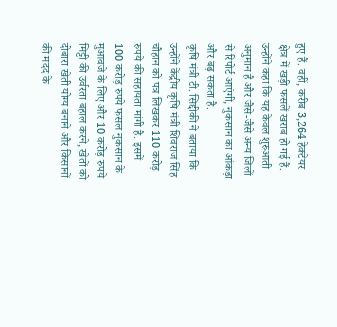हुए हैं. वहीं, करीब 3,264 हेक्टेयर क्षेत्र में खड़ी फसलें खराब हो गई हैं. उन्होंने कहा कि यह केवल शुरुआती अनुमान है और जैसे-जैसे अन्य जिलों से रिपोर्ट आएंगी, नुकसान का आंकड़ा और बढ़ सकता है.
कृषि मंत्री टी. सिद्दीकी ने बताया कि उन्होंने केंद्रीय कृषि मंत्री शिवराज सिंह चौहान को पत्र लिखकर 110 करोड़ रुपये की सहायता मांगी है. इसमें 100 करोड़ रुपये फसल नुकसान के मुआवजे के लिए और 10 करोड़ रुपये मिट्टी की उर्वरता बहाल करने, खेतों को दोबारा खेती योग्य बनाने और किसानों की मदद के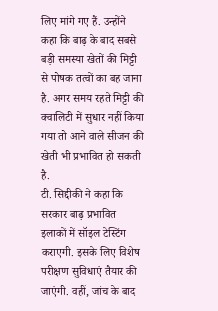लिए मांगे गए हैं. उन्होंने कहा कि बाढ़ के बाद सबसे बड़ी समस्या खेतों की मिट्टी से पोषक तत्वों का बह जाना है. अगर समय रहते मिट्टी की क्वालिटी में सुधार नहीं किया गया तो आने वाले सीजन की खेती भी प्रभावित हो सकती है.
टी. सिद्दीकी ने कहा कि सरकार बाढ़ प्रभावित इलाकों में सॉइल टेस्टिंग कराएगी. इसके लिए विशेष परीक्षण सुविधाएं तैयार की जाएंगी. वहीं, जांच के बाद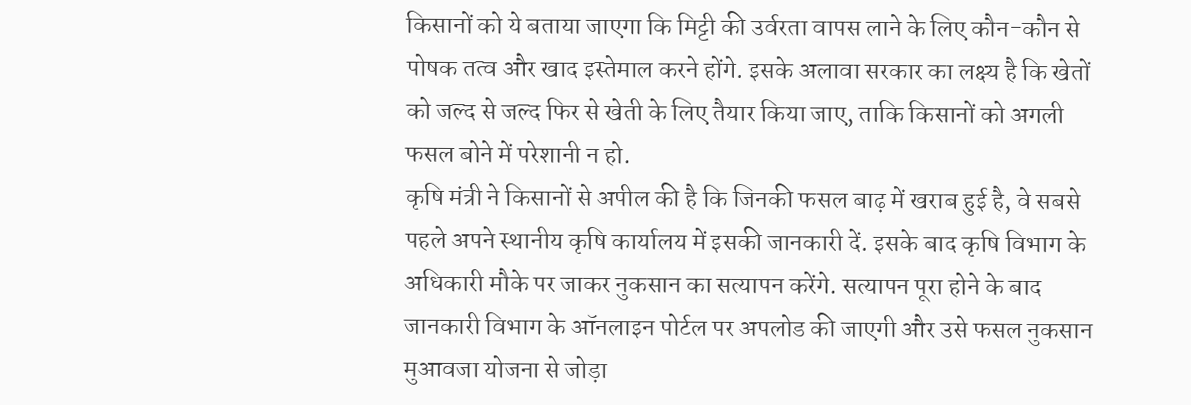किसानों को ये बताया जाएगा कि मिट्टी की उर्वरता वापस लाने के लिए कौन-कौन से पोषक तत्व और खाद इस्तेमाल करने होंगे. इसके अलावा सरकार का लक्ष्य है कि खेतों को जल्द से जल्द फिर से खेती के लिए तैयार किया जाए, ताकि किसानों को अगली फसल बोने में परेशानी न हो.
कृषि मंत्री ने किसानों से अपील की है कि जिनकी फसल बाढ़ में खराब हुई है, वे सबसे पहले अपने स्थानीय कृषि कार्यालय में इसकी जानकारी दें. इसके बाद कृषि विभाग के अधिकारी मौके पर जाकर नुकसान का सत्यापन करेंगे. सत्यापन पूरा होने के बाद जानकारी विभाग के ऑनलाइन पोर्टल पर अपलोड की जाएगी और उसे फसल नुकसान मुआवजा योजना से जोड़ा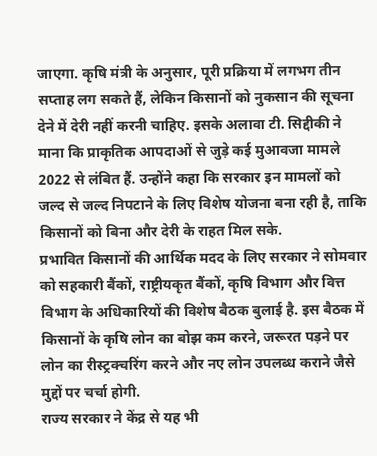जाएगा. कृषि मंत्री के अनुसार, पूरी प्रक्रिया में लगभग तीन सप्ताह लग सकते हैं, लेकिन किसानों को नुकसान की सूचना देने में देरी नहीं करनी चाहिए. इसके अलावा टी. सिद्दीकी ने माना कि प्राकृतिक आपदाओं से जुड़े कई मुआवजा मामले 2022 से लंबित हैं. उन्होंने कहा कि सरकार इन मामलों को जल्द से जल्द निपटाने के लिए विशेष योजना बना रही है, ताकि किसानों को बिना और देरी के राहत मिल सके.
प्रभावित किसानों की आर्थिक मदद के लिए सरकार ने सोमवार को सहकारी बैंकों, राष्ट्रीयकृत बैंकों, कृषि विभाग और वित्त विभाग के अधिकारियों की विशेष बैठक बुलाई है. इस बैठक में किसानों के कृषि लोन का बोझ कम करने, जरूरत पड़ने पर लोन का रीस्ट्रक्चरिंग करने और नए लोन उपलब्ध कराने जैसे मुद्दों पर चर्चा होगी.
राज्य सरकार ने केंद्र से यह भी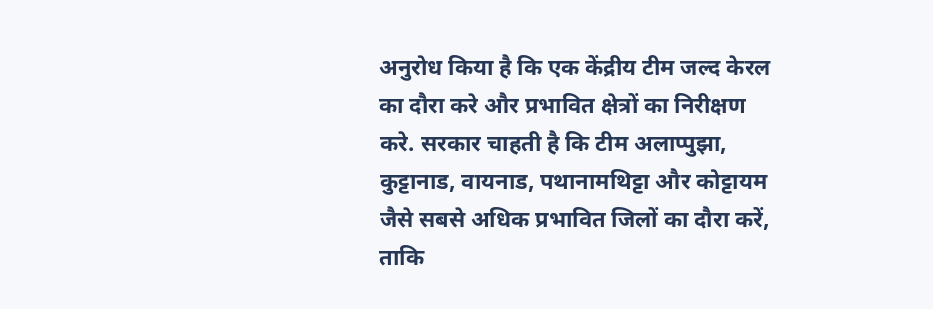अनुरोध किया है कि एक केंद्रीय टीम जल्द केरल का दौरा करे और प्रभावित क्षेत्रों का निरीक्षण करे. सरकार चाहती है कि टीम अलाप्पुझा, कुट्टानाड, वायनाड, पथानामथिट्टा और कोट्टायम जैसे सबसे अधिक प्रभावित जिलों का दौरा करें, ताकि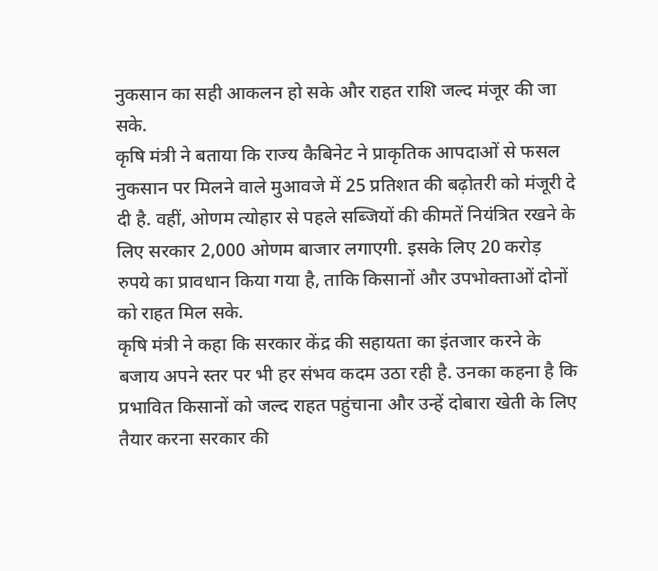नुकसान का सही आकलन हो सके और राहत राशि जल्द मंजूर की जा सके.
कृषि मंत्री ने बताया कि राज्य कैबिनेट ने प्राकृतिक आपदाओं से फसल नुकसान पर मिलने वाले मुआवजे में 25 प्रतिशत की बढ़ोतरी को मंजूरी दे दी है. वहीं, ओणम त्योहार से पहले सब्जियों की कीमतें नियंत्रित रखने के लिए सरकार 2,000 ओणम बाजार लगाएगी. इसके लिए 20 करोड़ रुपये का प्रावधान किया गया है, ताकि किसानों और उपभोक्ताओं दोनों को राहत मिल सके.
कृषि मंत्री ने कहा कि सरकार केंद्र की सहायता का इंतजार करने के बजाय अपने स्तर पर भी हर संभव कदम उठा रही है. उनका कहना है कि प्रभावित किसानों को जल्द राहत पहुंचाना और उन्हें दोबारा खेती के लिए तैयार करना सरकार की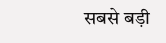सबसे बड़ी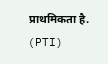प्राथमिकता है. (PTI)